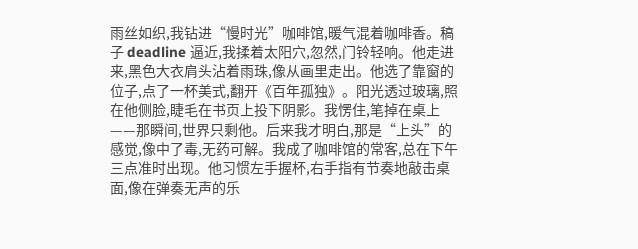雨丝如织,我钻进“慢时光”咖啡馆,暖气混着咖啡香。稿子 deadline 逼近,我揉着太阳穴,忽然,门铃轻响。他走进来,黑色大衣肩头沾着雨珠,像从画里走出。他选了靠窗的位子,点了一杯美式,翻开《百年孤独》。阳光透过玻璃,照在他侧脸,睫毛在书页上投下阴影。我愣住,笔掉在桌上——那瞬间,世界只剩他。后来我才明白,那是“上头”的感觉,像中了毒,无药可解。我成了咖啡馆的常客,总在下午三点准时出现。他习惯左手握杯,右手指有节奏地敲击桌面,像在弹奏无声的乐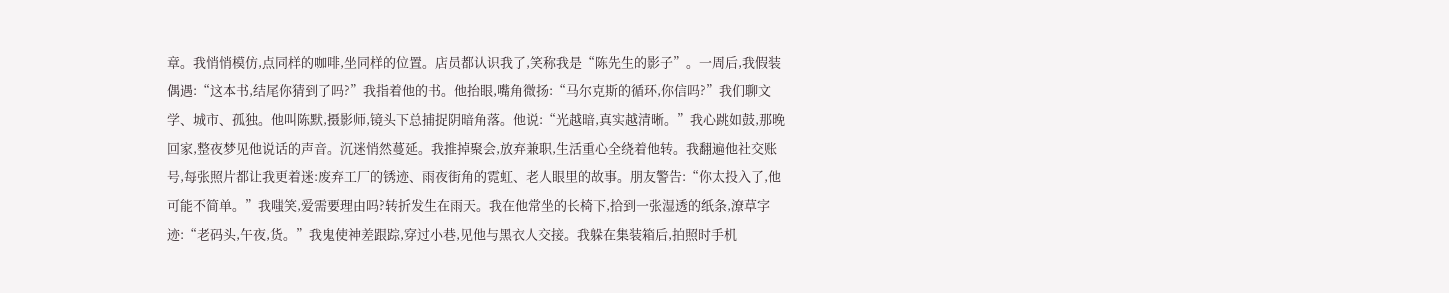章。我悄悄模仿,点同样的咖啡,坐同样的位置。店员都认识我了,笑称我是“陈先生的影子”。一周后,我假装偶遇:“这本书,结尾你猜到了吗?”我指着他的书。他抬眼,嘴角微扬:“马尔克斯的循环,你信吗?”我们聊文学、城市、孤独。他叫陈默,摄影师,镜头下总捕捉阴暗角落。他说:“光越暗,真实越清晰。”我心跳如鼓,那晚回家,整夜梦见他说话的声音。沉迷悄然蔓延。我推掉聚会,放弃兼职,生活重心全绕着他转。我翻遍他社交账号,每张照片都让我更着迷:废弃工厂的锈迹、雨夜街角的霓虹、老人眼里的故事。朋友警告:“你太投入了,他可能不简单。”我嗤笑,爱需要理由吗?转折发生在雨天。我在他常坐的长椅下,拾到一张湿透的纸条,潦草字迹:“老码头,午夜,货。”我鬼使神差跟踪,穿过小巷,见他与黑衣人交接。我躲在集装箱后,拍照时手机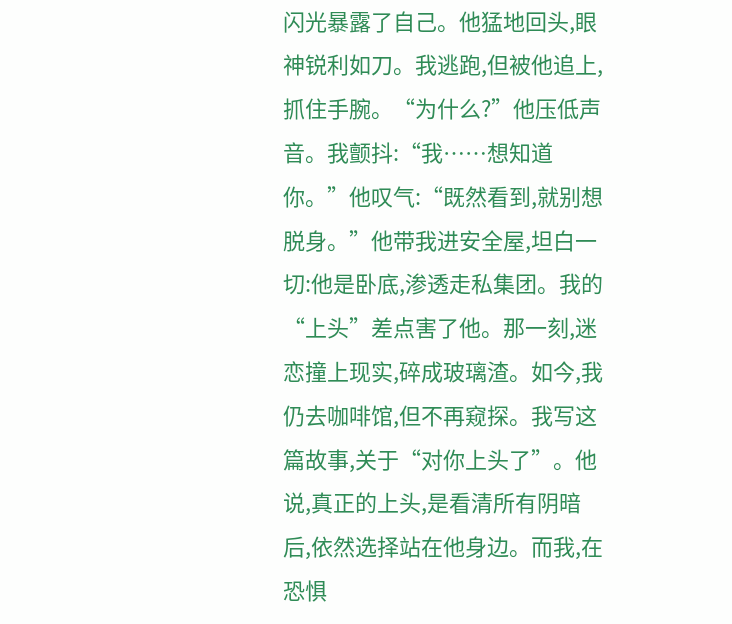闪光暴露了自己。他猛地回头,眼神锐利如刀。我逃跑,但被他追上,抓住手腕。“为什么?”他压低声音。我颤抖:“我……想知道你。”他叹气:“既然看到,就别想脱身。”他带我进安全屋,坦白一切:他是卧底,渗透走私集团。我的“上头”差点害了他。那一刻,迷恋撞上现实,碎成玻璃渣。如今,我仍去咖啡馆,但不再窥探。我写这篇故事,关于“对你上头了”。他说,真正的上头,是看清所有阴暗后,依然选择站在他身边。而我,在恐惧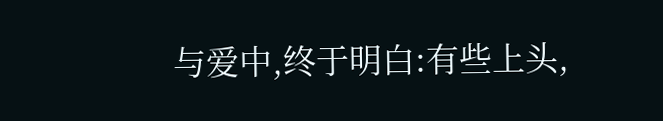与爱中,终于明白:有些上头,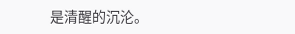是清醒的沉沦。